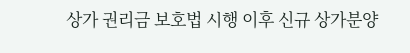상가 권리금 보호법 시행 이후 신규 상가분양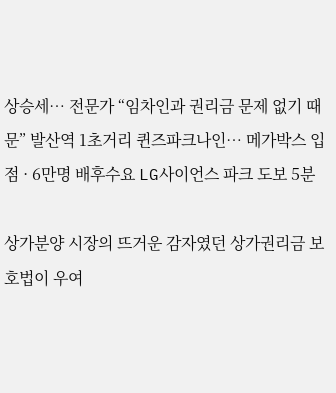상승세… 전문가 “임차인과 권리금 문제 없기 때문” 발산역 1초거리 퀸즈파크나인… 메가박스 입점 · 6만명 배후수요 LG사이언스 파크 도보 5분

상가분양 시장의 뜨거운 감자였던 상가권리금 보호법이 우여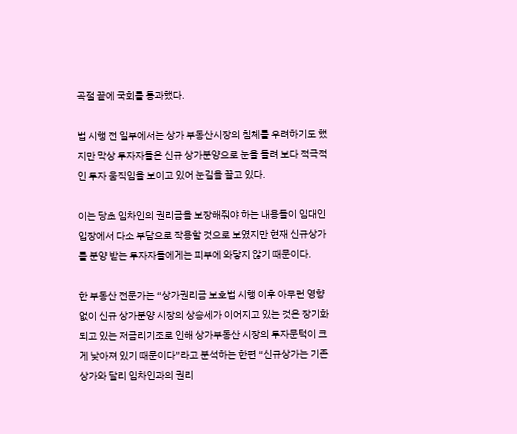곡절 끝에 국회를 통과했다.

법 시행 전 일부에서는 상가 부동산시장의 침체를 우려하기도 했지만 막상 투자자들은 신규 상가분양으로 눈을 돌려 보다 적극적인 투자 움직임을 보이고 있어 눈길을 끌고 있다.

이는 당초 임차인의 권리금을 보장해줘야 하는 내용들이 임대인 입장에서 다소 부담으로 작용할 것으로 보였지만 현재 신규상가를 분양 받는 투자자들에게는 피부에 와닿지 않기 때문이다.

한 부동산 전문가는 “상가권리금 보호법 시행 이후 아무런 영향 없이 신규 상가분양 시장의 상승세가 이어지고 있는 것은 장기화되고 있는 저금리기조로 인해 상가부동산 시장의 투자문턱이 크게 낮아져 있기 때문이다”라고 분석하는 한편 “신규상가는 기존상가와 달리 임차인과의 권리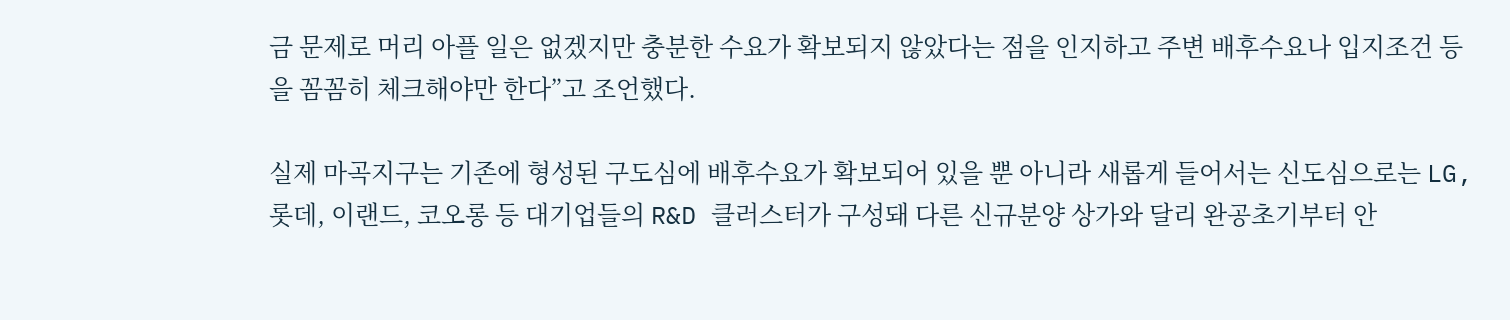금 문제로 머리 아플 일은 없겠지만 충분한 수요가 확보되지 않았다는 점을 인지하고 주변 배후수요나 입지조건 등을 꼼꼼히 체크해야만 한다”고 조언했다.

실제 마곡지구는 기존에 형성된 구도심에 배후수요가 확보되어 있을 뿐 아니라 새롭게 들어서는 신도심으로는 LG, 롯데, 이랜드, 코오롱 등 대기업들의 R&D 클러스터가 구성돼 다른 신규분양 상가와 달리 완공초기부터 안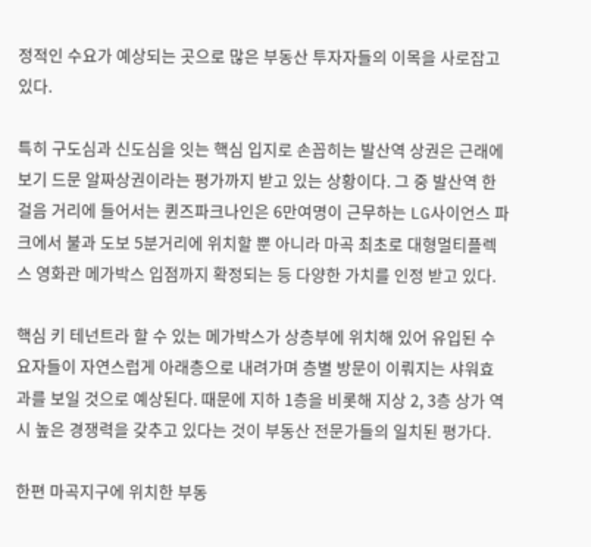정적인 수요가 예상되는 곳으로 많은 부동산 투자자들의 이목을 사로잡고 있다.

특히 구도심과 신도심을 잇는 핵심 입지로 손꼽히는 발산역 상권은 근래에 보기 드문 알짜상권이라는 평가까지 받고 있는 상황이다. 그 중 발산역 한걸음 거리에 들어서는 퀸즈파크나인은 6만여명이 근무하는 LG사이언스 파크에서 불과 도보 5분거리에 위치할 뿐 아니라 마곡 최초로 대형멀티플렉스 영화관 메가박스 입점까지 확정되는 등 다양한 가치를 인정 받고 있다.

핵심 키 테넌트라 할 수 있는 메가박스가 상층부에 위치해 있어 유입된 수요자들이 자연스럽게 아래층으로 내려가며 층별 방문이 이뤄지는 샤워효과를 보일 것으로 예상된다. 때문에 지하 1층을 비롯해 지상 2, 3층 상가 역시 높은 경쟁력을 갖추고 있다는 것이 부동산 전문가들의 일치된 평가다.

한편 마곡지구에 위치한 부동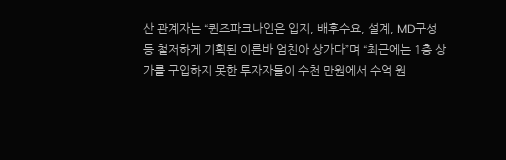산 관계자는 “퀸즈파크나인은 입지, 배후수요, 설계, MD구성 등 철저하게 기획된 이른바 엄친아 상가다”며 “최근에는 1층 상가를 구입하지 못한 투자자들이 수천 만원에서 수억 원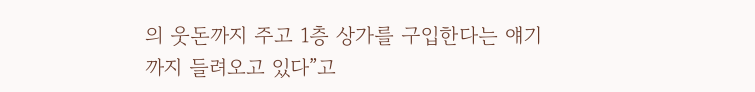의 웃돈까지 주고 1층 상가를 구입한다는 얘기까지 들려오고 있다”고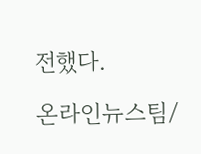전했다.

온라인뉴스팀/